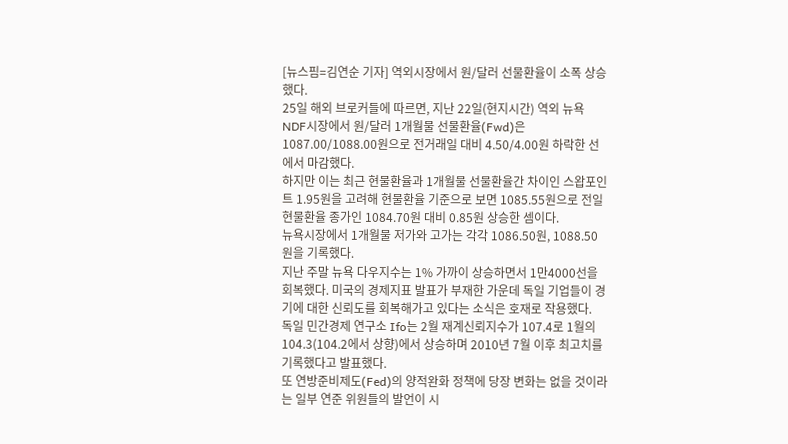[뉴스핌=김연순 기자] 역외시장에서 원/달러 선물환율이 소폭 상승했다.
25일 해외 브로커들에 따르면, 지난 22일(현지시간) 역외 뉴욕 NDF시장에서 원/달러 1개월물 선물환율(Fwd)은 1087.00/1088.00원으로 전거래일 대비 4.50/4.00원 하락한 선에서 마감했다.
하지만 이는 최근 현물환율과 1개월물 선물환율간 차이인 스왑포인트 1.95원을 고려해 현물환율 기준으로 보면 1085.55원으로 전일 현물환율 종가인 1084.70원 대비 0.85원 상승한 셈이다.
뉴욕시장에서 1개월물 저가와 고가는 각각 1086.50원, 1088.50원을 기록했다.
지난 주말 뉴욕 다우지수는 1% 가까이 상승하면서 1만4000선을 회복했다. 미국의 경제지표 발표가 부재한 가운데 독일 기업들이 경기에 대한 신뢰도를 회복해가고 있다는 소식은 호재로 작용했다.
독일 민간경제 연구소 Ifo는 2월 재계신뢰지수가 107.4로 1월의 104.3(104.2에서 상향)에서 상승하며 2010년 7월 이후 최고치를 기록했다고 발표했다.
또 연방준비제도(Fed)의 양적완화 정책에 당장 변화는 없을 것이라는 일부 연준 위원들의 발언이 시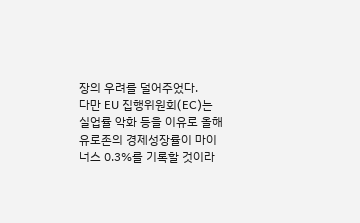장의 우려를 덜어주었다.
다만 EU 집행위원회(EC)는 실업률 악화 등을 이유로 올해 유로존의 경제성장률이 마이너스 0.3%를 기록할 것이라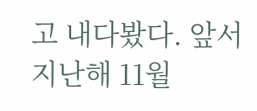고 내다봤다. 앞서 지난해 11월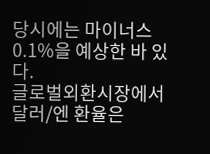당시에는 마이너스 0.1%을 예상한 바 있다.
글로벌외환시장에서 달러/엔 환율은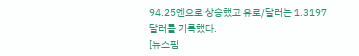94.25엔으로 상승했고 유로/달러는 1.3197달러를 기록했다.
[뉴스핌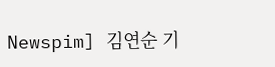Newspim] 김연순 기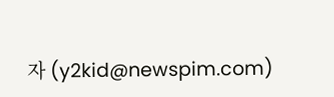자 (y2kid@newspim.com)